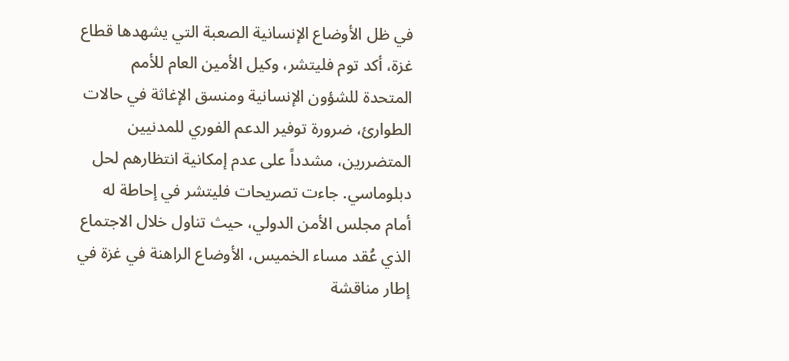في ظل الأوضاع الإنسانية الصعبة التي يشهدها قطاع غزة، أكد توم فليتشر، وكيل الأمين العام للأمم المتحدة للشؤون الإنسانية ومنسق الإغاثة في حالات الطوارئ، ضرورة توفير الدعم الفوري للمدنيين المتضررين، مشدداً على عدم إمكانية انتظارهم لحل دبلوماسي. جاءت تصريحات فليتشر في إحاطة له أمام مجلس الأمن الدولي، حيث تناول خلال الاجتماع الذي عُقد مساء الخميس، الأوضاع الراهنة في غزة في إطار مناقشة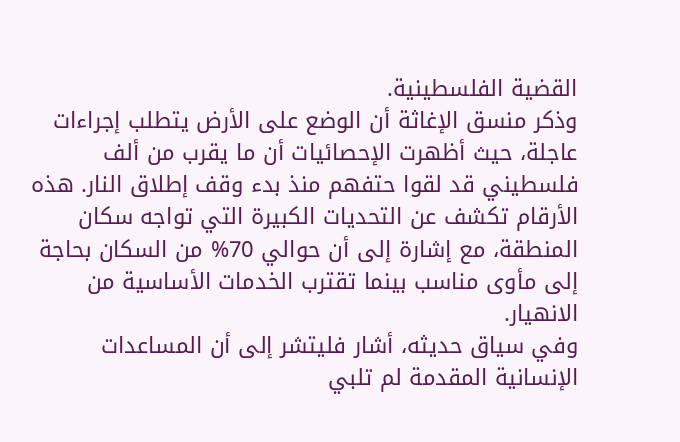القضية الفلسطينية.
وذكر منسق الإغاثة أن الوضع على الأرض يتطلب إجراءات عاجلة، حيث أظهرت الإحصائيات أن ما يقرب من ألف فلسطيني قد لقوا حتفهم منذ بدء وقف إطلاق النار. هذه الأرقام تكشف عن التحديات الكبيرة التي تواجه سكان المنطقة، مع إشارة إلى أن حوالي 70% من السكان بحاجة إلى مأوى مناسب بينما تقترب الخدمات الأساسية من الانهيار.
وفي سياق حديثه، أشار فليتشر إلى أن المساعدات الإنسانية المقدمة لم تلبي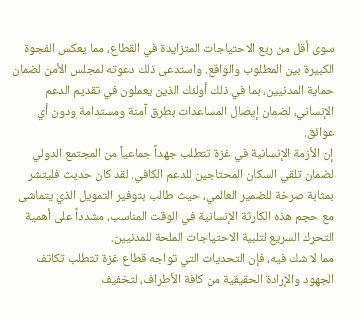سوى أقل من ربع الاحتياجات المتزايدة في القطاع، مما يعكس الفجوة الكبيرة بين المطلوب والواقع. واستدعى ذلك دعوته لمجلس الأمن لضمان حماية المدنيين، بما في ذلك أولئك الذين يعملون في تقديم الدعم الإنساني، لضمان إيصال المساعدات بطرق آمنة ومستدامة ودون أي عوائق.
إن الأزمة الإنسانية في غزة تتطلب جهداً جماعياً من المجتمع الدولي لضمان تلقي السكان المحتاجين للدعم الكافي. لقد كان حديث فليتشر بمثابة صرخة للضمير العالمي، حيث طالب بتوفير التمويل الذي يتماشى مع حجم هذه الكارثة الإنسانية في الوقت المناسب، مشدداً على أهمية التحرك السريع لتلبية الاحتياجات الملحة للمدنيين.
مما لا شك فيه، فإن التحديات التي تواجه قطاع غزة تتطلب تكاتف الجهود والإرادة الحقيقية من كافة الأطراف، لتخفيف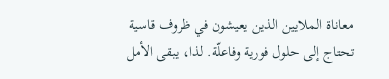معاناة الملايين الذين يعيشون في ظروف قاسية تحتاج إلى حلول فورية وفاعلّة. لذا، يبقى الأمل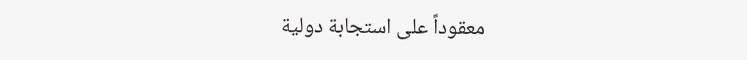معقوداً على استجابة دولية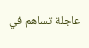عاجلة تساهم في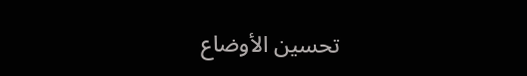تحسين الأوضاع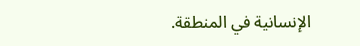الإنسانية في المنطقة.